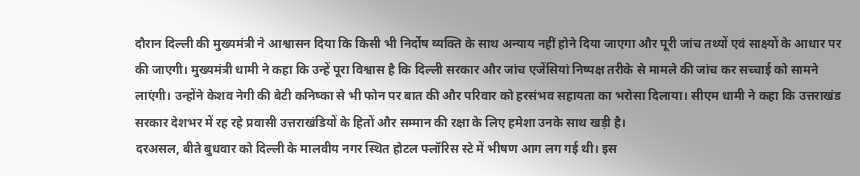दौरान दिल्ली की मुख्यमंत्री ने आश्वासन दिया कि किसी भी निर्दोष व्यक्ति के साथ अन्याय नहीं होने दिया जाएगा और पूरी जांच तथ्यों एवं साक्ष्यों के आधार पर की जाएगी। मुख्यमंत्री धामी ने कहा कि उन्हें पूरा विश्वास है कि दिल्ली सरकार और जांच एजेंसियां निष्पक्ष तरीके से मामले की जांच कर सच्चाई को सामने लाएंगी। उन्होंने केशव नेगी की बेटी कनिष्का से भी फोन पर बात की और परिवार को हरसंभव सहायता का भरोसा दिलाया। सीएम धामी ने कहा कि उत्तराखंड सरकार देशभर में रह रहे प्रवासी उत्तराखंडियों के हितों और सम्मान की रक्षा के लिए हमेशा उनके साथ खड़ी है।
दरअसल, बीते बुधवार को दिल्ली के मालवीय नगर स्थित होटल फ्लॉरिस स्टे में भीषण आग लग गई थी। इस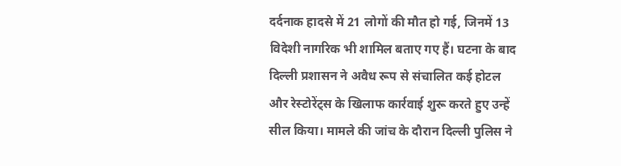दर्दनाक हादसे में 21 लोगों की मौत हो गई, जिनमें 13 विदेशी नागरिक भी शामिल बताए गए हैं। घटना के बाद दिल्ली प्रशासन ने अवैध रूप से संचालित कई होटल और रेस्टोरेंट्स के खिलाफ कार्रवाई शुरू करते हुए उन्हें सील किया। मामले की जांच के दौरान दिल्ली पुलिस ने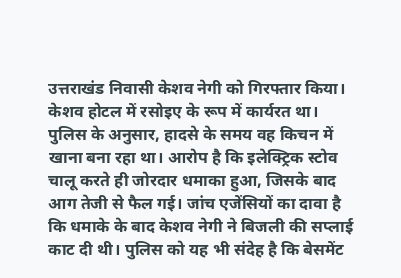उत्तराखंड निवासी केशव नेगी को गिरफ्तार किया। केशव होटल में रसोइए के रूप में कार्यरत था। पुलिस के अनुसार, हादसे के समय वह किचन में खाना बना रहा था। आरोप है कि इलेक्ट्रिक स्टोव चालू करते ही जोरदार धमाका हुआ, जिसके बाद आग तेजी से फैल गई। जांच एजेंसियों का दावा है कि धमाके के बाद केशव नेगी ने बिजली की सप्लाई काट दी थी। पुलिस को यह भी संदेह है कि बेसमेंट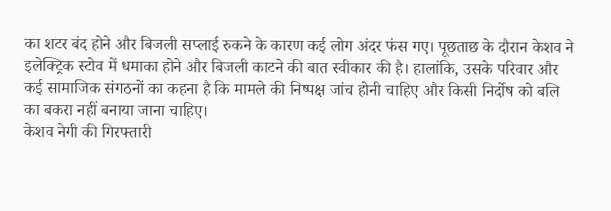का शटर बंद होने और बिजली सप्लाई रुकने के कारण कई लोग अंदर फंस गए। पूछताछ के दौरान केशव ने इलेक्ट्रिक स्टोव में धमाका होने और बिजली काटने की बात स्वीकार की है। हालांकि, उसके परिवार और कई सामाजिक संगठनों का कहना है कि मामले की निष्पक्ष जांच होनी चाहिए और किसी निर्दोष को बलि का बकरा नहीं बनाया जाना चाहिए।
केशव नेगी की गिरफ्तारी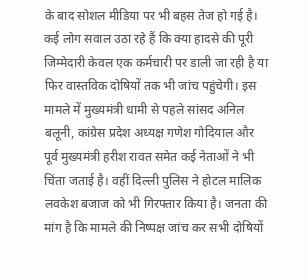के बाद सोशल मीडिया पर भी बहस तेज हो गई है। कई लोग सवाल उठा रहे हैं कि क्या हादसे की पूरी जिम्मेदारी केवल एक कर्मचारी पर डाली जा रही है या फिर वास्तविक दोषियों तक भी जांच पहुंचेगी। इस मामले में मुख्यमंत्री धामी से पहले सांसद अनिल बलूनी, कांग्रेस प्रदेश अध्यक्ष गणेश गोदियाल और पूर्व मुख्यमंत्री हरीश रावत समेत कई नेताओं ने भी चिंता जताई है। वहीं दिल्ली पुलिस ने होटल मालिक लवकेश बजाज को भी गिरफ्तार किया है। जनता की मांग है कि मामले की निष्पक्ष जांच कर सभी दोषियों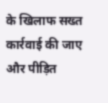के खिलाफ सख्त कार्रवाई की जाए और पीड़ित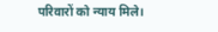परिवारों को न्याय मिले।